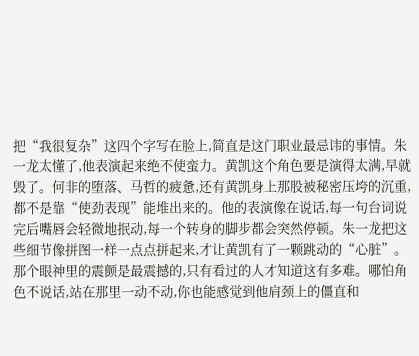把“我很复杂”这四个字写在脸上,简直是这门职业最忌讳的事情。朱一龙太懂了,他表演起来绝不使蛮力。黄凯这个角色要是演得太满,早就毁了。何非的堕落、马哲的疲惫,还有黄凯身上那股被秘密压垮的沉重,都不是靠“使劲表现”能堆出来的。他的表演像在说话,每一句台词说完后嘴唇会轻微地抿动,每一个转身的脚步都会突然停顿。朱一龙把这些细节像拼图一样一点点拼起来,才让黄凯有了一颗跳动的“心脏”。 那个眼神里的震颤是最震撼的,只有看过的人才知道这有多难。哪怕角色不说话,站在那里一动不动,你也能感觉到他肩颈上的僵直和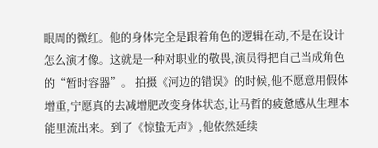眼周的微红。他的身体完全是跟着角色的逻辑在动,不是在设计怎么演才像。这就是一种对职业的敬畏,演员得把自己当成角色的“暂时容器”。 拍摄《河边的错误》的时候,他不愿意用假体增重,宁愿真的去减增肥改变身体状态,让马哲的疲惫感从生理本能里流出来。到了《惊蛰无声》,他依然延续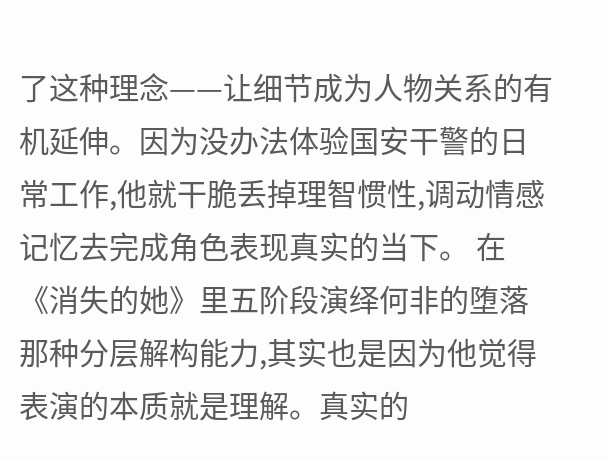了这种理念——让细节成为人物关系的有机延伸。因为没办法体验国安干警的日常工作,他就干脆丢掉理智惯性,调动情感记忆去完成角色表现真实的当下。 在《消失的她》里五阶段演绎何非的堕落那种分层解构能力,其实也是因为他觉得表演的本质就是理解。真实的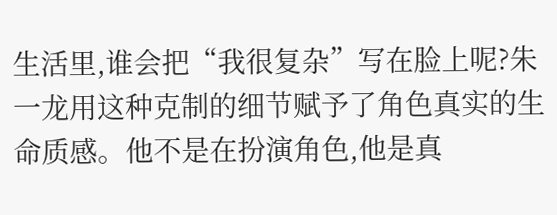生活里,谁会把“我很复杂”写在脸上呢?朱一龙用这种克制的细节赋予了角色真实的生命质感。他不是在扮演角色,他是真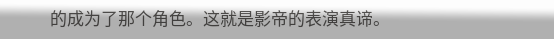的成为了那个角色。这就是影帝的表演真谛。